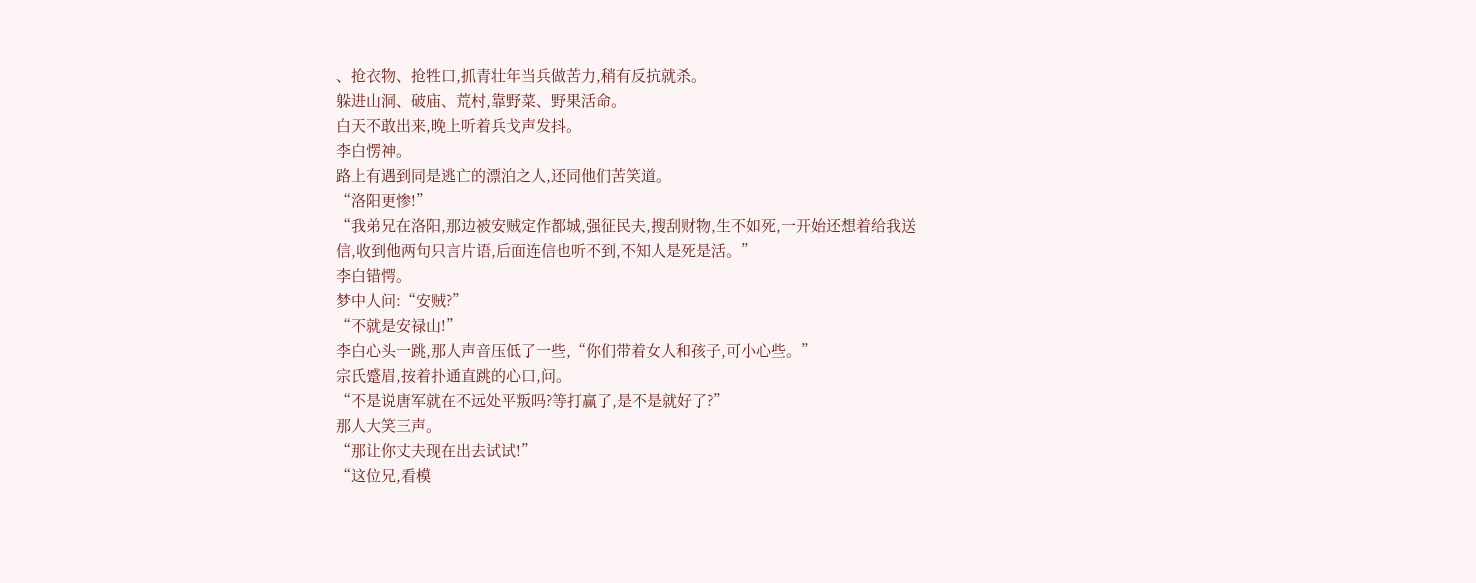、抢衣物、抢牲口,抓青壮年当兵做苦力,稍有反抗就杀。
躲进山洞、破庙、荒村,靠野菜、野果活命。
白天不敢出来,晚上听着兵戈声发抖。
李白愣神。
路上有遇到同是逃亡的漂泊之人,还同他们苦笑道。
“洛阳更惨!”
“我弟兄在洛阳,那边被安贼定作都城,强征民夫,搜刮财物,生不如死,一开始还想着给我送信,收到他两句只言片语,后面连信也听不到,不知人是死是活。”
李白错愕。
梦中人问:“安贼?”
“不就是安禄山!”
李白心头一跳,那人声音压低了一些,“你们带着女人和孩子,可小心些。”
宗氏蹙眉,按着扑通直跳的心口,问。
“不是说唐军就在不远处平叛吗?等打赢了,是不是就好了?”
那人大笑三声。
“那让你丈夫现在出去试试!”
“这位兄,看模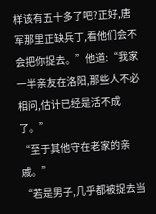样该有五十多了吧?正好,唐军那里正缺兵丁,看他们会不会把你捉去。”他道:“我家一半亲友在洛阳,那些人不必相问,估计已经是活不成了。”
“至于其他守在老家的亲戚。”
“若是男子,几乎都被捉去当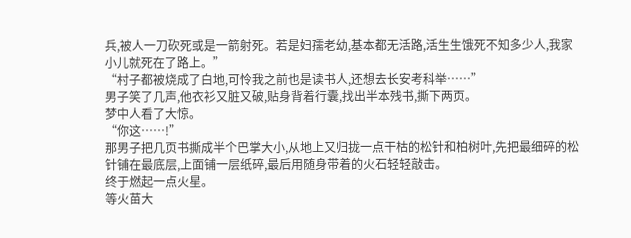兵,被人一刀砍死或是一箭射死。若是妇孺老幼,基本都无活路,活生生饿死不知多少人,我家小儿就死在了路上。”
“村子都被烧成了白地,可怜我之前也是读书人,还想去长安考科举……”
男子笑了几声,他衣衫又脏又破,贴身背着行囊,找出半本残书,撕下两页。
梦中人看了大惊。
“你这……!”
那男子把几页书撕成半个巴掌大小,从地上又归拢一点干枯的松针和柏树叶,先把最细碎的松针铺在最底层,上面铺一层纸碎,最后用随身带着的火石轻轻敲击。
终于燃起一点火星。
等火苗大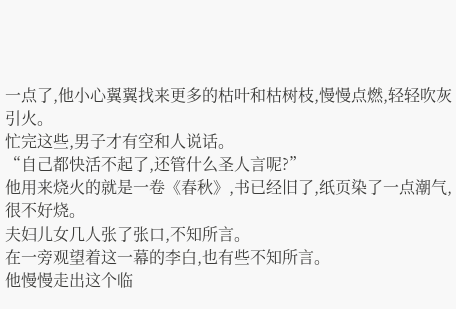一点了,他小心翼翼找来更多的枯叶和枯树枝,慢慢点燃,轻轻吹灰引火。
忙完这些,男子才有空和人说话。
“自己都快活不起了,还管什么圣人言呢?”
他用来烧火的就是一卷《春秋》,书已经旧了,纸页染了一点潮气,很不好烧。
夫妇儿女几人张了张口,不知所言。
在一旁观望着这一幕的李白,也有些不知所言。
他慢慢走出这个临